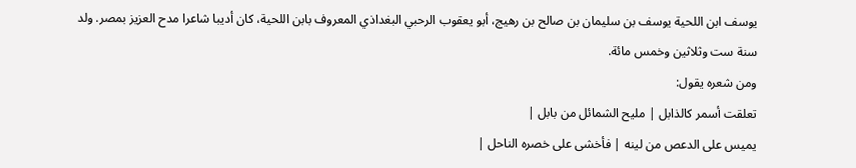يوسف ابن اللحية يوسف بن سليمان بن صالح بن رهيج، أبو يعقوب الرحبي البغداذي المعروف بابن اللحية، كان أديبا شاعرا مدح العزيز بمصر. ولد سنة ست وثلاثين وخمس مائة.
ومن شعره يقول:
تعلقت أسمر كالذابل | مليح الشمائل من بابل |
يميس على الدعص من لينه | فأخشى على خصره الناحل |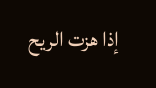إذا هزت الريح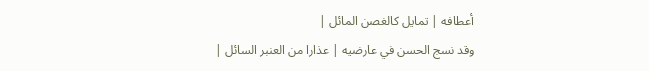أعطافه | تمايل كالغصن المائل |
وقد نسج الحسن في عارضيه | عذارا من العنبر السائل |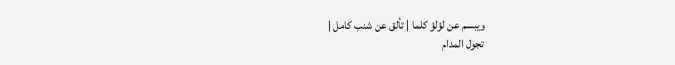ويبسم عن لؤلؤ كلما | تألق عن شنب كامل |
تجول المدام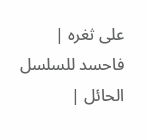على ثغره | فاحسد للسلسل الحائل |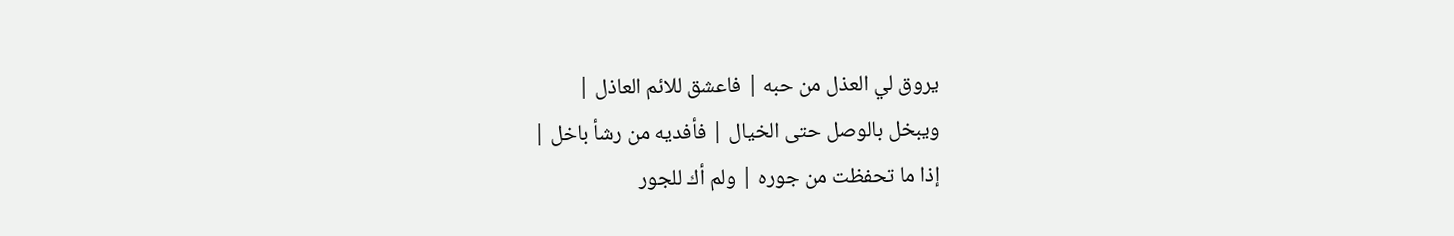يروق لي العذل من حبه | فاعشق للائم العاذل |
ويبخل بالوصل حتى الخيال | فأفديه من رشأ باخل |
إذا ما تحفظت من جوره | ولم أك للجور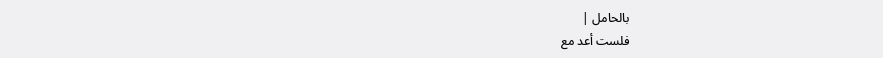بالحامل |
فلست أعد مع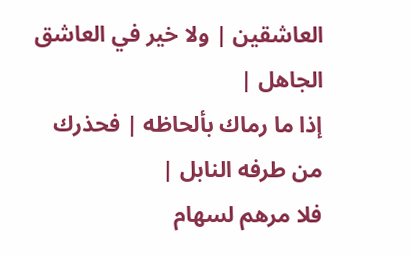العاشقين | ولا خير في العاشق الجاهل |
إذا ما رماك بألحاظه | فحذرك من طرفه النابل |
فلا مرهم لسهام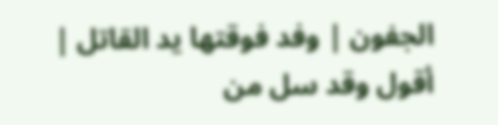الجفون | وفد فوقتها يد القاتل |
أقول وقد سل من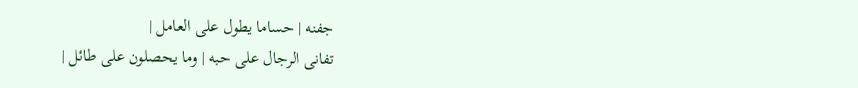جفنه | حساما يطول على العامل |
تفانى الرجال على حبه | وما يحصلون على طائل |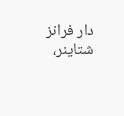دار فرانز شتاينر،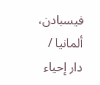فيسبادن، ألمانيا / دار إحياء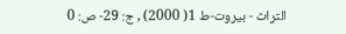التراث - بيروت-ط 1( 2000) , ج: 29- ص: 0